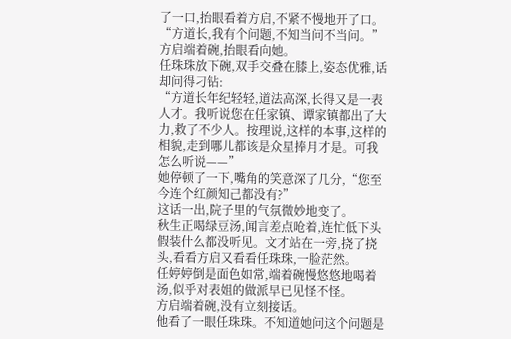了一口,抬眼看着方启,不紧不慢地开了口。
“方道长,我有个问题,不知当问不当问。”
方启端着碗,抬眼看向她。
任珠珠放下碗,双手交叠在膝上,姿态优雅,话却问得刁钻:
“方道长年纪轻轻,道法高深,长得又是一表人才。我听说您在任家镇、谭家镇都出了大力,救了不少人。按理说,这样的本事,这样的相貌,走到哪儿都该是众星捧月才是。可我怎么听说——”
她停顿了一下,嘴角的笑意深了几分,“您至今连个红颜知己都没有?”
这话一出,院子里的气氛微妙地变了。
秋生正喝绿豆汤,闻言差点呛着,连忙低下头假装什么都没听见。文才站在一旁,挠了挠头,看看方启又看看任珠珠,一脸茫然。
任婷婷倒是面色如常,端着碗慢悠悠地喝着汤,似乎对表姐的做派早已见怪不怪。
方启端着碗,没有立刻接话。
他看了一眼任珠珠。不知道她问这个问题是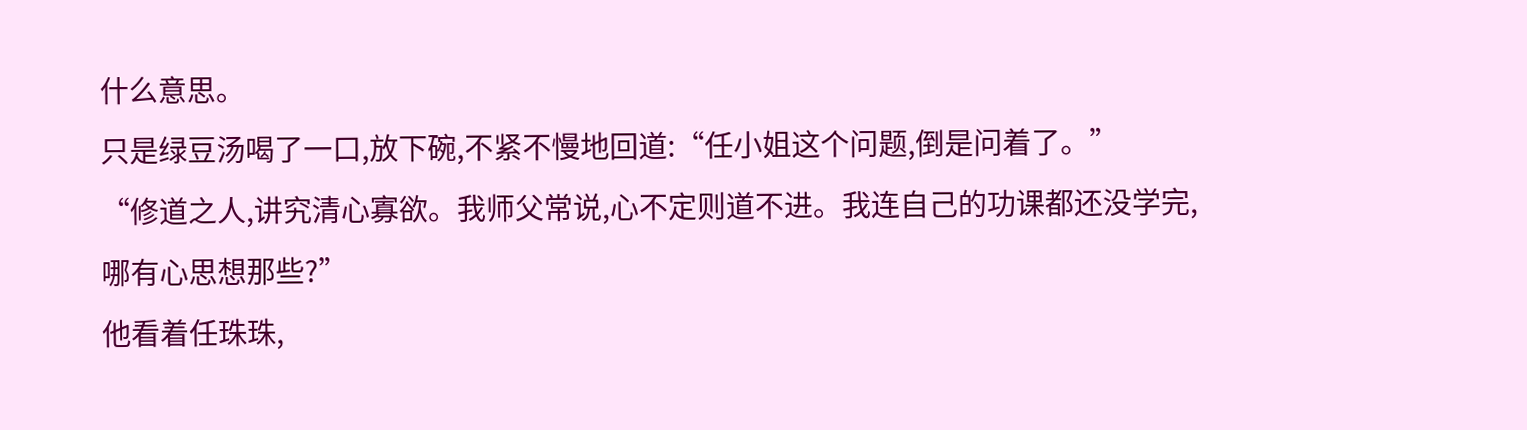什么意思。
只是绿豆汤喝了一口,放下碗,不紧不慢地回道:“任小姐这个问题,倒是问着了。”
“修道之人,讲究清心寡欲。我师父常说,心不定则道不进。我连自己的功课都还没学完,哪有心思想那些?”
他看着任珠珠,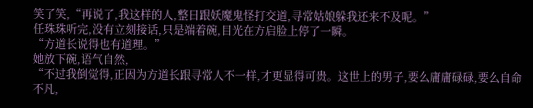笑了笑,“再说了,我这样的人,整日跟妖魔鬼怪打交道,寻常姑娘躲我还来不及呢。”
任珠珠听完,没有立刻接话,只是端着碗,目光在方启脸上停了一瞬。
“方道长说得也有道理。”
她放下碗,语气自然,
“不过我倒觉得,正因为方道长跟寻常人不一样,才更显得可贵。这世上的男子,要么庸庸碌碌,要么自命不凡,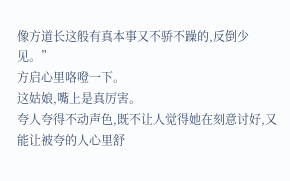像方道长这般有真本事又不骄不躁的,反倒少见。”
方启心里咯噔一下。
这姑娘,嘴上是真厉害。
夸人夸得不动声色,既不让人觉得她在刻意讨好,又能让被夸的人心里舒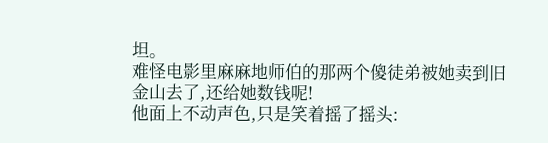坦。
难怪电影里麻麻地师伯的那两个傻徒弟被她卖到旧金山去了,还给她数钱呢!
他面上不动声色,只是笑着摇了摇头: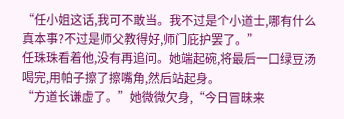“任小姐这话,我可不敢当。我不过是个小道士,哪有什么真本事?不过是师父教得好,师门庇护罢了。”
任珠珠看着他,没有再追问。她端起碗,将最后一口绿豆汤喝完,用帕子擦了擦嘴角,然后站起身。
“方道长谦虚了。”她微微欠身,“今日冒昧来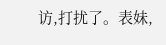访,打扰了。表妹,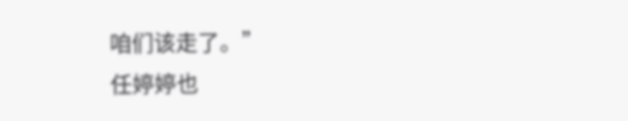咱们该走了。”
任婷婷也